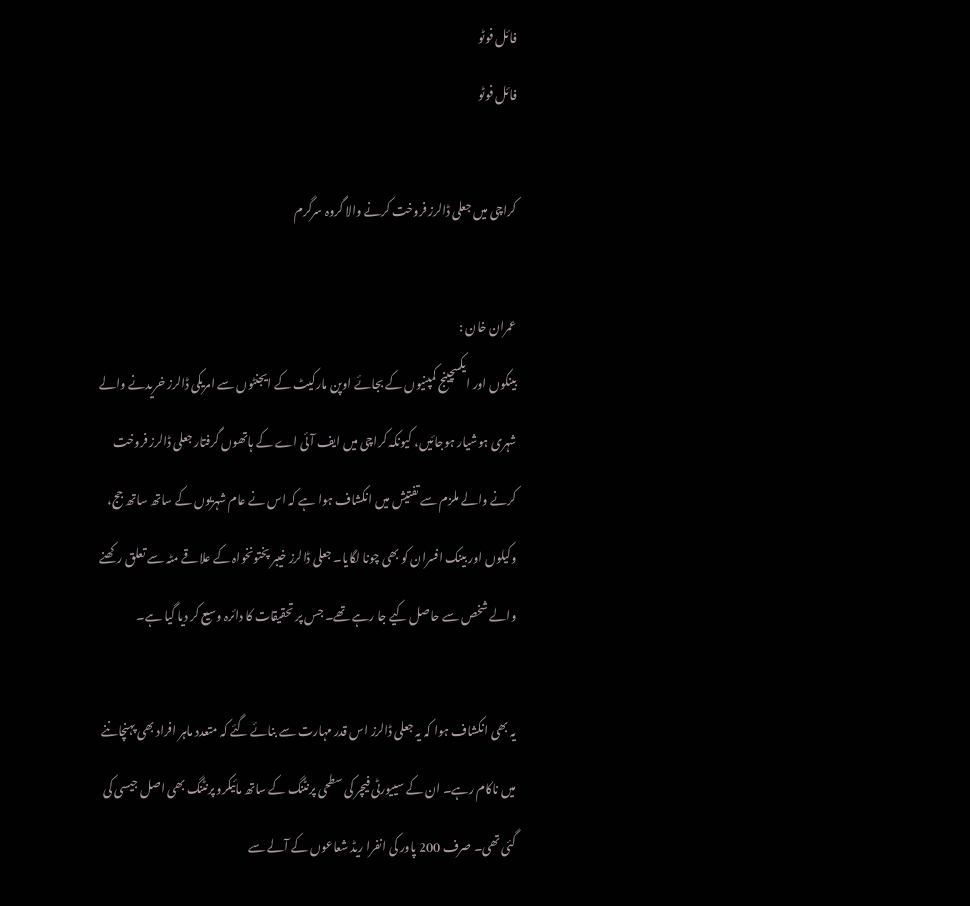فائل فوٹو
فائل فوٹو

کراچی میں جعلی ڈالرز فروخت کرنے والا گروہ سرگرم

عمران خان :
بینکوں اور ایکسچینج کمپنیوں کے بجائے اوپن مارکیٹ کے ایجنٹوں سے امریکی ڈالرز خریدنے والے شہری ہوشیار ہوجائیں، کیونکہ کراچی میں ایف آئی اے کے ہاتھوں گرفتار جعلی ڈالرز فروخت کرنے والے ملزم سے تفتیش میں انکشاف ہوا ہے کہ اس نے عام شہریوں کے ساتھ ساتھ جج، وکیلوں اور بینک افسران کو بھی چونا لگایا۔ جعلی ڈالرز خیبر پختونخواہ کے علاقے مٹہ سے تعلق رکھنے والے شخص سے حاصل کیے جا رہے تھے۔ جس پر تحقیقات کا دائرہ وسیع کر دیا گیا ہے۔

یہ بھی انکشاف ہوا کہ یہ جعلی ڈالرز اس قدر مہارت سے بنائے گئے کہ متعدد ماہر افراد بھی پہنچاننے میں ناکام رہے۔ ان کے سییورٹی فیچر کی سطحی پرنٹنگ کے ساتھ مائیکرو پرنٹنگ بھی اصل جیسی کی گئی تھی۔ صرف 200 پاور کی انفرا ریڈ شعاعوں کے آلے سے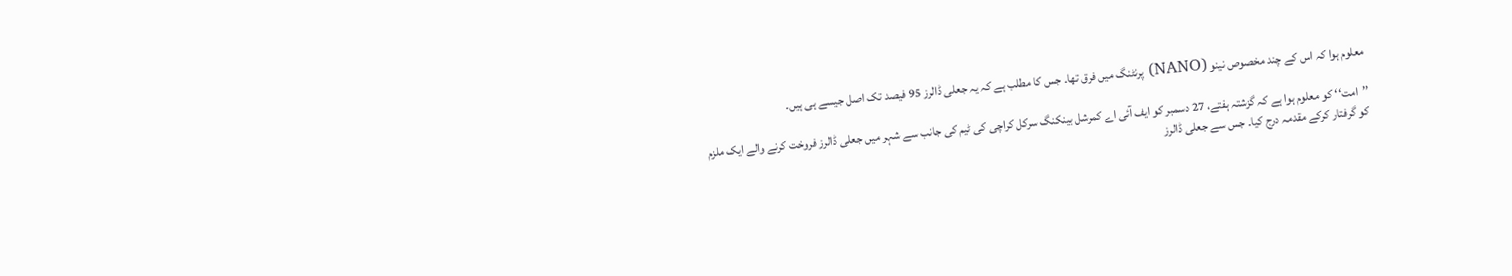معلوم ہوا کہ اس کے چند مخصوص نینو (NANO) پرنٹنگ میں فرق تھا۔ جس کا مطلب ہے کہ یہ جعلی ڈالرز 95 فیصد تک اصل جیسے ہی ہیں۔

’’امت‘‘ کو معلوم ہوا ہے کہ گزشتہ ہفتے، 27 دسمبر کو ایف آئی اے کمرشل بینکنگ سرکل کراچی کی ٹیم کی جانب سے شہر میں جعلی ڈالرز فروخت کرنے والے ایک ملزم کو گرفتار کرکے مقدمہ درج کیا۔ جس سے جعلی ڈالرز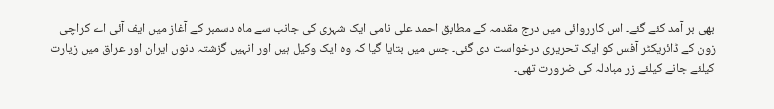بھی بر آمد کئے گئے۔ اس کارروائی میں درج مقدمہ کے مطابق احمد علی نامی ایک شہری کی جانب سے ماہ دسمبر کے آغاز میں ایف آئی اے کراچی زون کے ڈائریکٹر آفس کو ایک تحریری درخواست دی گئی۔ جس میں بتایا گیا کہ وہ ایک وکیل ہیں اور انہیں گزشتہ دنوں ایران اور عراق میں زیارت کیلئے جانے کیلئے زر مبادلہ کی ضرورت تھی۔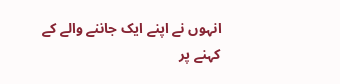انہوں نے اپنے ایک جاننے والے کے کہنے پر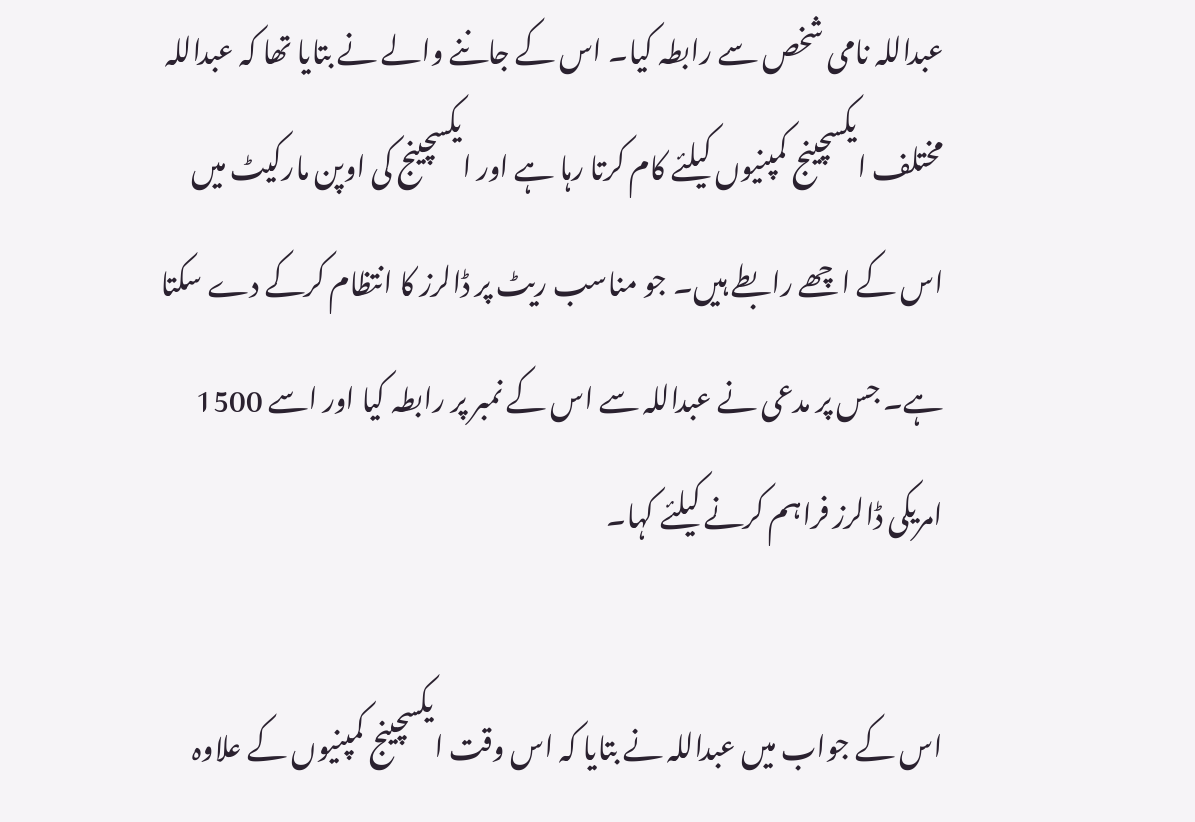عبداللہ نامی شخص سے رابطہ کیا۔ اس کے جاننے والے نے بتایا تھا کہ عبداللہ مختلف ایکسچینج کمپنیوں کیلئے کام کرتا رہا ہے اور ایکسچینج کی اوپن مارکیٹ میں اس کے اچھے رابطے ہیں۔ جو مناسب ریٹ پر ڈالرز کا انتظام کرکے دے سکتا ہے۔ جس پر مدعی نے عبداللہ سے اس کے نمبر پر رابطہ کیا اور اسے 1500 امریکی ڈالرز فراہم کرنے کیلئے کہا۔

اس کے جواب میں عبداللہ نے بتایا کہ اس وقت ایکسچینج کمپنیوں کے علاوہ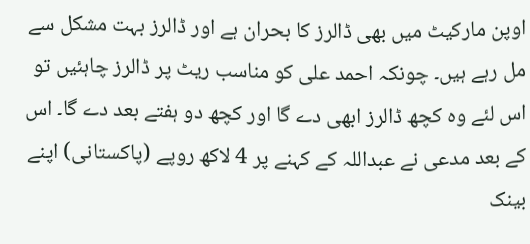اوپن مارکیٹ میں بھی ڈالرز کا بحران ہے اور ڈالرز بہت مشکل سے مل رہے ہیں۔ چونکہ احمد علی کو مناسب ریٹ پر ڈالرز چاہئیں تو اس لئے وہ کچھ ڈالرز ابھی دے گا اور کچھ دو ہفتے بعد دے گا۔ اس کے بعد مدعی نے عبداللہ کے کہنے پر 4 لاکھ روپے (پاکستانی) اپنے بینک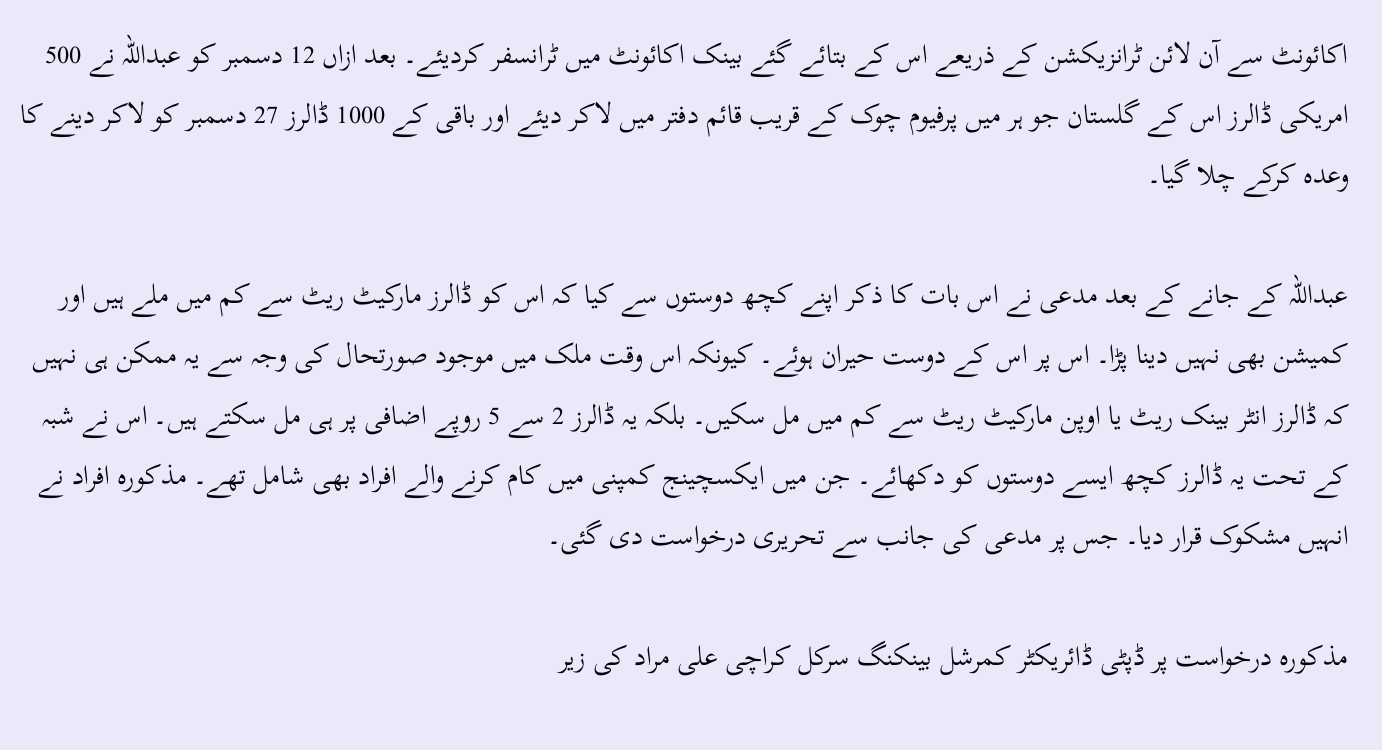اکائونٹ سے آن لائن ٹرانزیکشن کے ذریعے اس کے بتائے گئے بینک اکائونٹ میں ٹرانسفر کردیئے۔ بعد ازاں 12 دسمبر کو عبداللہ نے 500 امریکی ڈالرز اس کے گلستان جو ہر میں پرفیوم چوک کے قریب قائم دفتر میں لاکر دیئے اور باقی کے 1000 ڈالرز 27 دسمبر کو لاکر دینے کا وعدہ کرکے چلا گیا۔

عبداللہ کے جانے کے بعد مدعی نے اس بات کا ذکر اپنے کچھ دوستوں سے کیا کہ اس کو ڈالرز مارکیٹ ریٹ سے کم میں ملے ہیں اور کمیشن بھی نہیں دینا پڑا۔ اس پر اس کے دوست حیران ہوئے۔ کیونکہ اس وقت ملک میں موجود صورتحال کی وجہ سے یہ ممکن ہی نہیں کہ ڈالرز انٹر بینک ریٹ یا اوپن مارکیٹ ریٹ سے کم میں مل سکیں۔ بلکہ یہ ڈالرز 2 سے 5 روپے اضافی پر ہی مل سکتے ہیں۔ اس نے شبہ کے تحت یہ ڈالرز کچھ ایسے دوستوں کو دکھائے۔ جن میں ایکسچینج کمپنی میں کام کرنے والے افراد بھی شامل تھے۔ مذکورہ افراد نے انہیں مشکوک قرار دیا۔ جس پر مدعی کی جانب سے تحریری درخواست دی گئی۔

مذکورہ درخواست پر ڈپٹی ڈائریکٹر کمرشل بینکنگ سرکل کراچی علی مراد کی زیر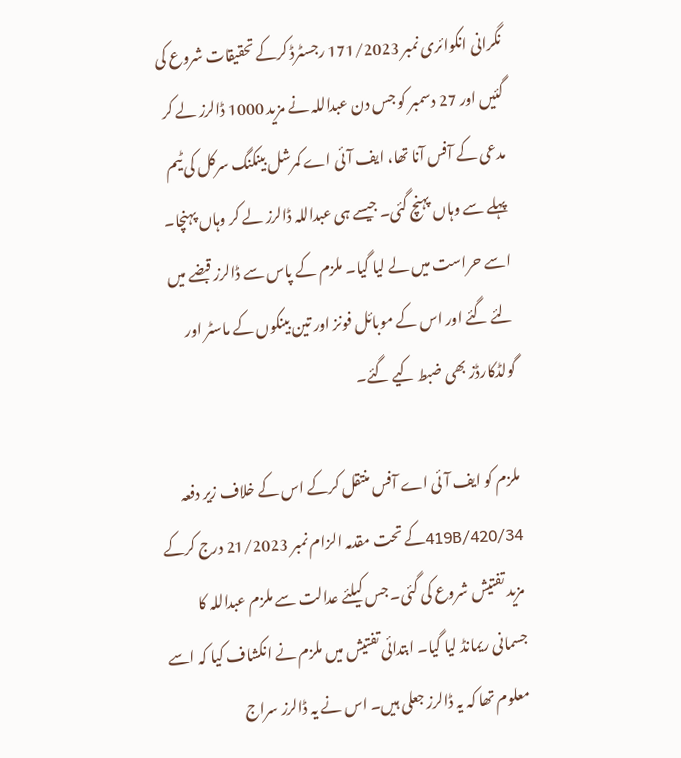نگرانی انکوائری نمبر 171/2023 رجسٹرڈ کرکے تحقیقات شروع کی گئیں اور 27 دسمبر کو جس دن عبداللہ نے مزید 1000 ڈالرز لے کر مدعی کے آفس آنا تھا، ایف آئی اے کمرشل بینکنگ سرکل کی ٹیم پہلے سے وہاں پہنچ گئی۔ جیسے ہی عبداللہ ڈالرز لے کر وہاں پہنچا۔ اسے حراست میں لے لیا گیا۔ ملزم کے پاس سے ڈالرز قبضے میں لئے گئے اور اس کے موبائل فونز اور تین بینکوں کے ماسٹر اور گولڈکارڈز بھی ضبط کیے گئے۔

ملزم کو ایف آئی اے آفس منتقل کرکے اس کے خلاف زیر دفعہ 419B/420/34کے تحت مقدمہ الزام نمبر 21/2023 درج کرکے مزید تفتیش شروع کی گئی۔ جس کیلئے عدالت سے ملزم عبداللہ کا جسمانی ریمانڈ لیا گیا۔ ابتدائی تفتیش میں ملزم نے انکشاف کیا کہ اسے معلوم تھا کہ یہ ڈالرز جعلی ہیں۔ اس نے یہ ڈالرز سراج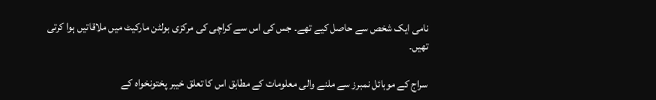نامی ایک شخص سے حاصل کیے تھے۔ جس کی اس سے کراچی کی مرکزی بولٹن مارکیٹ میں ملاقاتیں ہوا کرتی تھیں۔

سراج کے موبائل نمبرز سے ملنے والی معلومات کے مطابق اس کا تعلق خیبر پختونخواہ کے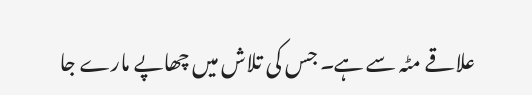علاقے مٹہ سے ہے۔ جس کی تلاش میں چھاپے مارے جا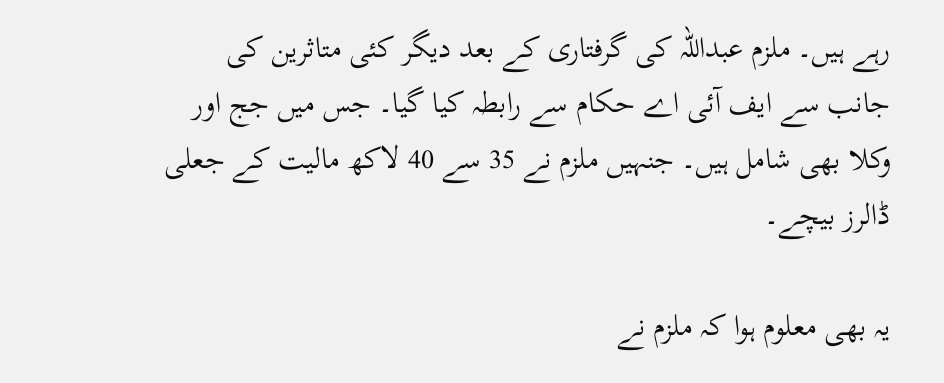رہے ہیں۔ ملزم عبداللہ کی گرفتاری کے بعد دیگر کئی متاثرین کی جانب سے ایف آئی اے حکام سے رابطہ کیا گیا۔ جس میں جج اور وکلا بھی شامل ہیں۔ جنہیں ملزم نے 35 سے 40 لاکھ مالیت کے جعلی ڈالرز بیچے۔

یہ بھی معلوم ہوا کہ ملزم نے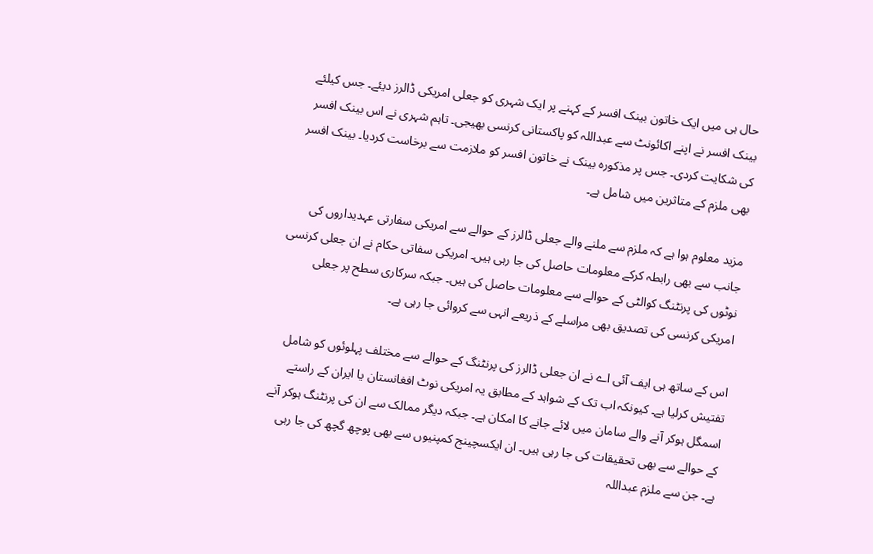حال ہی میں ایک خاتون بینک افسر کے کہنے پر ایک شہری کو جعلی امریکی ڈالرز دیئے۔ جس کیلئے بینک افسر نے اپنے اکائونٹ سے عبداللہ کو پاکستانی کرنسی بھیجی۔ تاہم شہری نے اس بینک افسر کی شکایت کردی۔ جس پر مذکورہ بینک نے خاتون افسر کو ملازمت سے برخاست کردیا۔ بینک افسر بھی ملزم کے متاثرین میں شامل ہے۔

مزید معلوم ہوا ہے کہ ملزم سے ملنے والے جعلی ڈالرز کے حوالے سے امریکی سفارتی عہدیداروں کی جانب سے بھی رابطہ کرکے معلومات حاصل کی جا رہی ہیں۔ امریکی سفاتی حکام نے ان جعلی کرنسی نوٹوں کی پرنٹنگ کوالٹی کے حوالے سے معلومات حاصل کی ہیں۔ جبکہ سرکاری سطح پر جعلی امریکی کرنسی کی تصدیق بھی مراسلے کے ذریعے انہی سے کروائی جا رہی ہے۔

اس کے ساتھ ہی ایف آئی اے نے ان جعلی ڈالرز کی پرنٹنگ کے حوالے سے مختلف پہلوئوں کو شامل تفتیش کرلیا ہے۔ کیونکہ اب تک کے شواہد کے مطابق یہ امریکی نوٹ افغانستان یا ایران کے راستے اسمگل ہوکر آنے والے سامان میں لائے جانے کا امکان ہے۔ جبکہ دیگر ممالک سے ان کی پرنٹنگ ہوکر آنے کے حوالے سے بھی تحقیقات کی جا رہی ہیں۔ ان ایکسچینج کمپنیوں سے بھی پوچھ گچھ کی جا رہی ہے۔ جن سے ملزم عبداللہ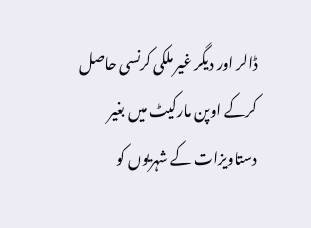ڈالر اور دیگر غیر ملکی کرنسی حاصل کرکے اوپن مارکیٹ میں بغیر دستاویزات کے شہریوں کو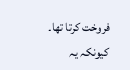فروخت کرتا تھا۔ کیونکہ یہ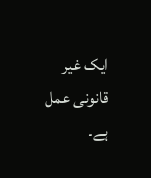ایک غیر قانونی عمل ہے۔